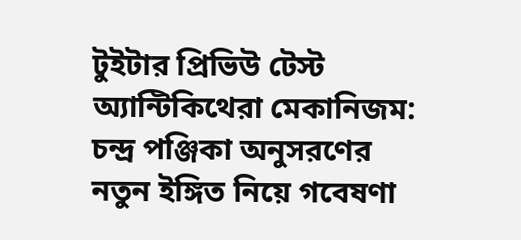টুইটার প্রিভিউ টেস্ট
অ্যান্টিকিথেরা মেকানিজম: চন্দ্র পঞ্জিকা অনুসরণের নতুন ইঙ্গিত নিয়ে গবেষণা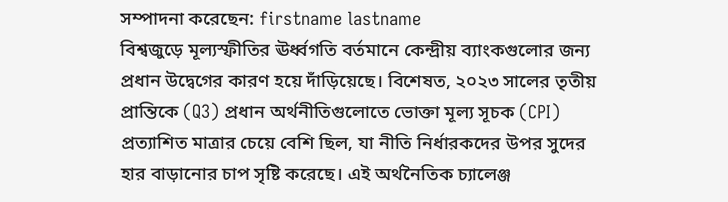সম্পাদনা করেছেন: firstname lastname
বিশ্বজুড়ে মূল্যস্ফীতির ঊর্ধ্বগতি বর্তমানে কেন্দ্রীয় ব্যাংকগুলোর জন্য প্রধান উদ্বেগের কারণ হয়ে দাঁড়িয়েছে। বিশেষত, ২০২৩ সালের তৃতীয় প্রান্তিকে (Q3) প্রধান অর্থনীতিগুলোতে ভোক্তা মূল্য সূচক (CPI) প্রত্যাশিত মাত্রার চেয়ে বেশি ছিল, যা নীতি নির্ধারকদের উপর সুদের হার বাড়ানোর চাপ সৃষ্টি করেছে। এই অর্থনৈতিক চ্যালেঞ্জ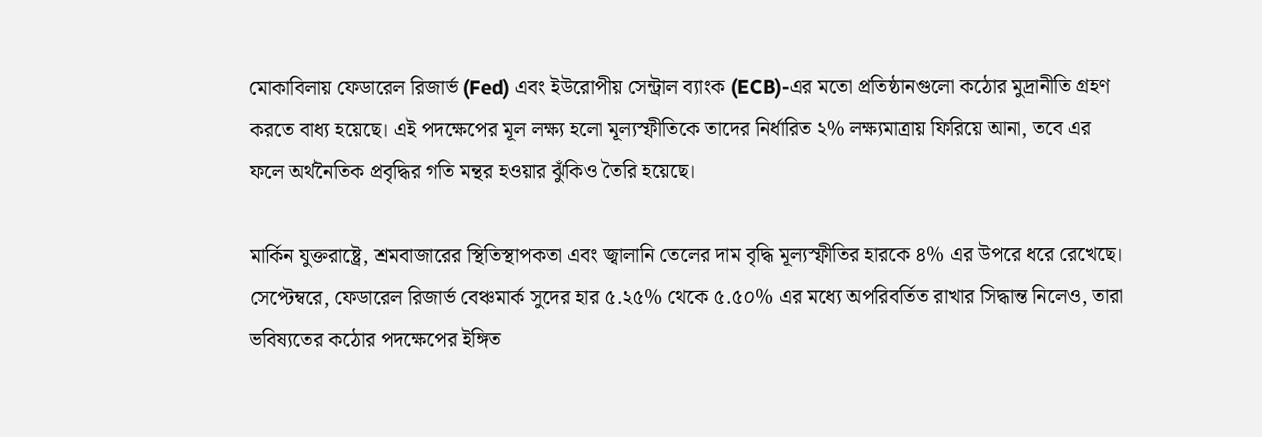মোকাবিলায় ফেডারেল রিজার্ভ (Fed) এবং ইউরোপীয় সেন্ট্রাল ব্যাংক (ECB)-এর মতো প্রতিষ্ঠানগুলো কঠোর মুদ্রানীতি গ্রহণ করতে বাধ্য হয়েছে। এই পদক্ষেপের মূল লক্ষ্য হলো মূল্যস্ফীতিকে তাদের নির্ধারিত ২% লক্ষ্যমাত্রায় ফিরিয়ে আনা, তবে এর ফলে অর্থনৈতিক প্রবৃদ্ধির গতি মন্থর হওয়ার ঝুঁকিও তৈরি হয়েছে।

মার্কিন যুক্তরাষ্ট্রে, শ্রমবাজারের স্থিতিস্থাপকতা এবং জ্বালানি তেলের দাম বৃদ্ধি মূল্যস্ফীতির হারকে ৪% এর উপরে ধরে রেখেছে। সেপ্টেম্বরে, ফেডারেল রিজার্ভ বেঞ্চমার্ক সুদের হার ৫.২৫% থেকে ৫.৫০% এর মধ্যে অপরিবর্তিত রাখার সিদ্ধান্ত নিলেও, তারা ভবিষ্যতের কঠোর পদক্ষেপের ইঙ্গিত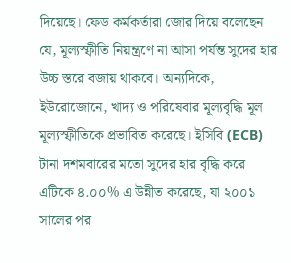দিয়েছে। ফেড কর্মকর্তারা জোর দিয়ে বলেছেন যে, মূল্যস্ফীতি নিয়ন্ত্রণে না আসা পর্যন্ত সুদের হার উচ্চ স্তরে বজায় থাকবে। অন্যদিকে, ইউরোজোনে, খাদ্য ও পরিষেবার মূল্যবৃদ্ধি মূল মূল্যস্ফীতিকে প্রভাবিত করেছে। ইসিবি (ECB) টানা দশমবারের মতো সুদের হার বৃদ্ধি করে এটিকে ৪.০০% এ উন্নীত করেছে, যা ২০০১ সালের পর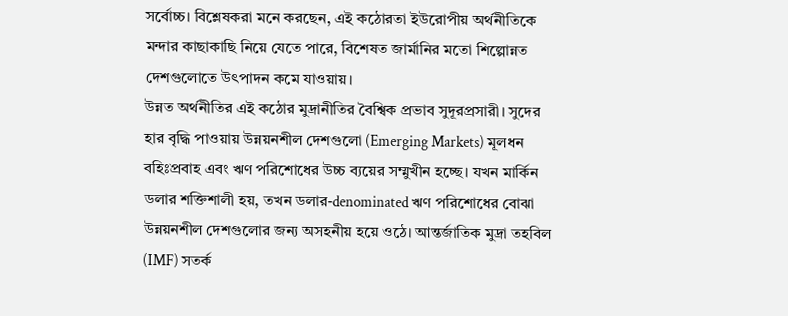সর্বোচ্চ। বিশ্লেষকরা মনে করছেন, এই কঠোরতা ইউরোপীয় অর্থনীতিকে মন্দার কাছাকাছি নিয়ে যেতে পারে, বিশেষত জার্মানির মতো শিল্পোন্নত দেশগুলোতে উৎপাদন কমে যাওয়ায়।
উন্নত অর্থনীতির এই কঠোর মুদ্রানীতির বৈশ্বিক প্রভাব সুদূরপ্রসারী। সুদের হার বৃদ্ধি পাওয়ায় উন্নয়নশীল দেশগুলো (Emerging Markets) মূলধন বহিঃপ্রবাহ এবং ঋণ পরিশোধের উচ্চ ব্যয়ের সম্মুখীন হচ্ছে। যখন মার্কিন ডলার শক্তিশালী হয়, তখন ডলার-denominated ঋণ পরিশোধের বোঝা উন্নয়নশীল দেশগুলোর জন্য অসহনীয় হয়ে ওঠে। আন্তর্জাতিক মুদ্রা তহবিল (IMF) সতর্ক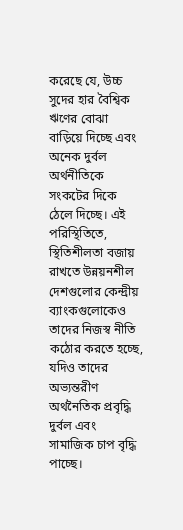করেছে যে, উচ্চ সুদের হার বৈশ্বিক ঋণের বোঝা বাড়িয়ে দিচ্ছে এবং অনেক দুর্বল অর্থনীতিকে সংকটের দিকে ঠেলে দিচ্ছে। এই পরিস্থিতিতে, স্থিতিশীলতা বজায় রাখতে উন্নয়নশীল দেশগুলোর কেন্দ্রীয় ব্যাংকগুলোকেও তাদের নিজস্ব নীতি কঠোর করতে হচ্ছে, যদিও তাদের অভ্যন্তরীণ অর্থনৈতিক প্রবৃদ্ধি দুর্বল এবং সামাজিক চাপ বৃদ্ধি পাচ্ছে।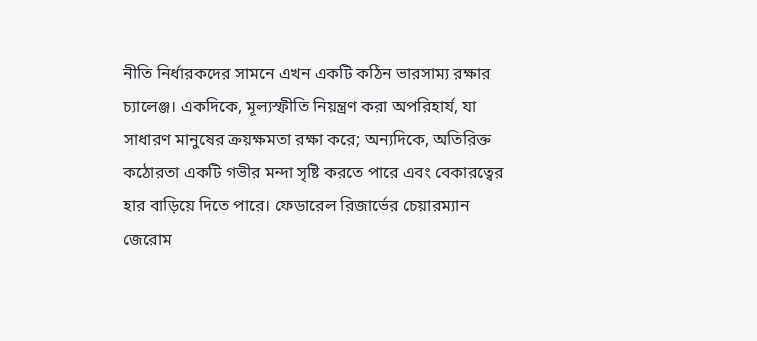নীতি নির্ধারকদের সামনে এখন একটি কঠিন ভারসাম্য রক্ষার চ্যালেঞ্জ। একদিকে, মূল্যস্ফীতি নিয়ন্ত্রণ করা অপরিহার্য, যা সাধারণ মানুষের ক্রয়ক্ষমতা রক্ষা করে; অন্যদিকে, অতিরিক্ত কঠোরতা একটি গভীর মন্দা সৃষ্টি করতে পারে এবং বেকারত্বের হার বাড়িয়ে দিতে পারে। ফেডারেল রিজার্ভের চেয়ারম্যান জেরোম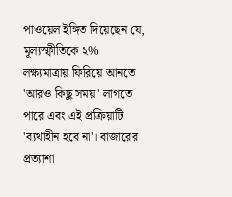পাওয়েল ইঙ্গিত দিয়েছেন যে, মূল্যস্ফীতিকে ২% লক্ষ্যমাত্রায় ফিরিয়ে আনতে 'আরও কিছু সময়' লাগতে পারে এবং এই প্রক্রিয়াটি 'ব্যথাহীন হবে না'। বাজারের প্রত্যাশা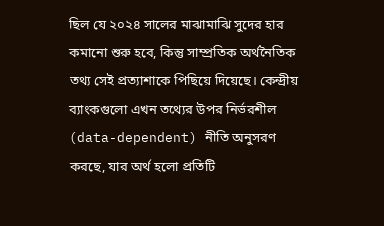ছিল যে ২০২৪ সালের মাঝামাঝি সুদের হার কমানো শুরু হবে, কিন্তু সাম্প্রতিক অর্থনৈতিক তথ্য সেই প্রত্যাশাকে পিছিয়ে দিয়েছে। কেন্দ্রীয় ব্যাংকগুলো এখন তথ্যের উপর নির্ভরশীল (data-dependent) নীতি অনুসরণ করছে, যার অর্থ হলো প্রতিটি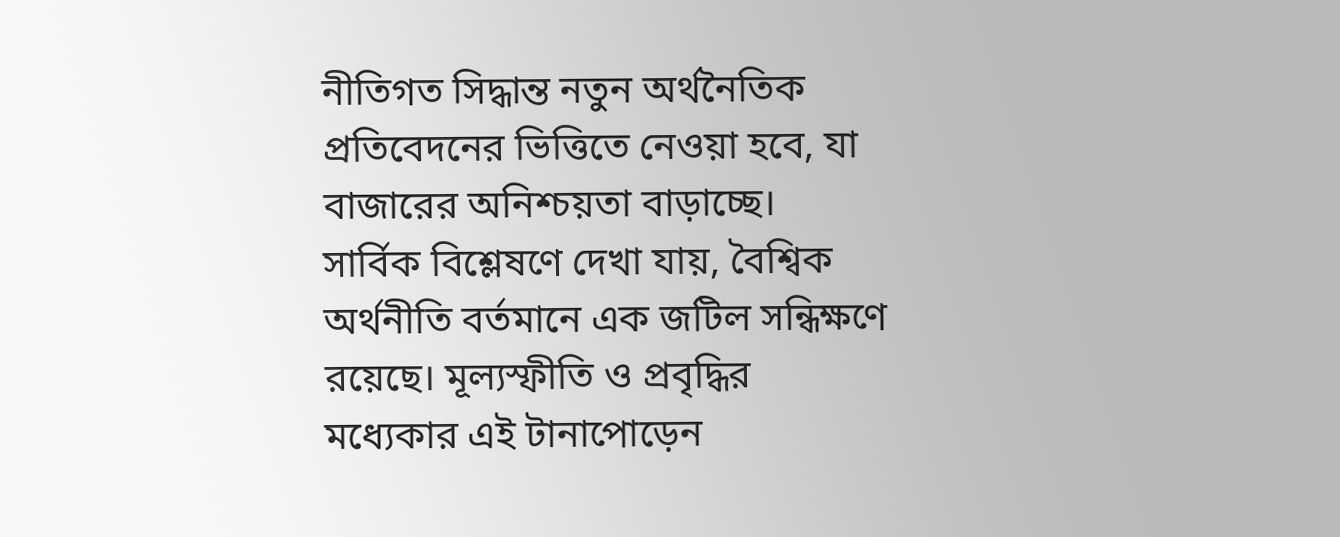নীতিগত সিদ্ধান্ত নতুন অর্থনৈতিক প্রতিবেদনের ভিত্তিতে নেওয়া হবে, যা বাজারের অনিশ্চয়তা বাড়াচ্ছে।
সার্বিক বিশ্লেষণে দেখা যায়, বৈশ্বিক অর্থনীতি বর্তমানে এক জটিল সন্ধিক্ষণে রয়েছে। মূল্যস্ফীতি ও প্রবৃদ্ধির মধ্যেকার এই টানাপোড়েন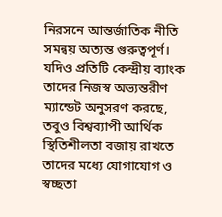নিরসনে আন্তর্জাতিক নীতি সমন্বয় অত্যন্ত গুরুত্বপূর্ণ। যদিও প্রতিটি কেন্দ্রীয় ব্যাংক তাদের নিজস্ব অভ্যন্তরীণ ম্যান্ডেট অনুসরণ করছে, তবুও বিশ্বব্যাপী আর্থিক স্থিতিশীলতা বজায় রাখতে তাদের মধ্যে যোগাযোগ ও স্বচ্ছতা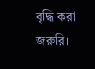বৃদ্ধি করা জরুরি।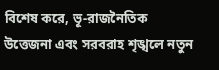বিশেষ করে, ভূ-রাজনৈতিক উত্তেজনা এবং সরবরাহ শৃঙ্খলে নতুন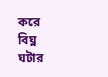করে বিঘ্ন ঘটার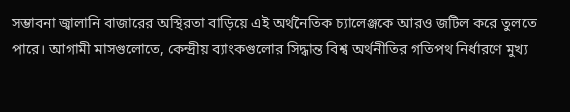সম্ভাবনা জ্বালানি বাজারের অস্থিরতা বাড়িয়ে এই অর্থনৈতিক চ্যালেঞ্জকে আরও জটিল করে তুলতে পারে। আগামী মাসগুলোতে, কেন্দ্রীয় ব্যাংকগুলোর সিদ্ধান্ত বিশ্ব অর্থনীতির গতিপথ নির্ধারণে মুখ্য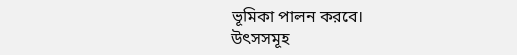ভূমিকা পালন করবে।
উৎসসমূহ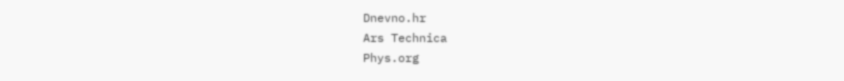Dnevno.hr
Ars Technica
Phys.org